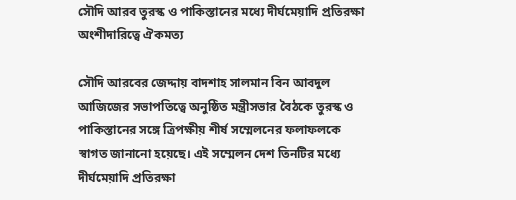সৌদি আরব তুরস্ক ও পাকিস্তানের মধ্যে দীর্ঘমেয়াদি প্রতিরক্ষা অংশীদারিত্বে ঐকমত্য

সৌদি আরবের জেদ্দায় বাদশাহ সালমান বিন আবদুল আজিজের সভাপতিত্বে অনুষ্ঠিত মন্ত্রীসভার বৈঠকে তুরস্ক ও পাকিস্তানের সঙ্গে ত্রিপক্ষীয় শীর্ষ সম্মেলনের ফলাফলকে স্বাগত জানানো হয়েছে। এই সম্মেলন দেশ তিনটির মধ্যে দীর্ঘমেয়াদি প্রতিরক্ষা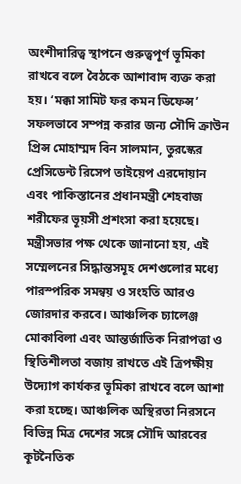অংশীদারিত্ব স্থাপনে গুরুত্বপূর্ণ ভূমিকা রাখবে বলে বৈঠকে আশাবাদ ব্যক্ত করা হয়। ‘মক্কা সামিট ফর কমন ডিফেন্স’ সফলভাবে সম্পন্ন করার জন্য সৌদি ক্রাউন প্রিন্স মোহাম্মদ বিন সালমান, তুরস্কের প্রেসিডেন্ট রিসেপ তাইয়েপ এরদোয়ান এবং পাকিস্তানের প্রধানমন্ত্রী শেহবাজ শরীফের ভূয়সী প্রশংসা করা হয়েছে।
মন্ত্রীসভার পক্ষ থেকে জানানো হয়, এই সম্মেলনের সিদ্ধান্তসমূহ দেশগুলোর মধ্যে পারস্পরিক সমন্বয় ও সংহতি আরও জোরদার করবে। আঞ্চলিক চ্যালেঞ্জ মোকাবিলা এবং আন্তর্জাতিক নিরাপত্তা ও স্থিতিশীলতা বজায় রাখতে এই ত্রিপক্ষীয় উদ্যোগ কার্যকর ভূমিকা রাখবে বলে আশা করা হচ্ছে। আঞ্চলিক অস্থিরতা নিরসনে বিভিন্ন মিত্র দেশের সঙ্গে সৌদি আরবের কূটনৈতিক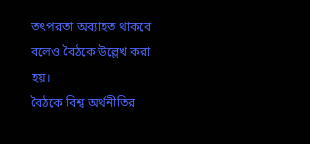তৎপরতা অব্যাহত থাকবে বলেও বৈঠকে উল্লেখ করা হয়।
বৈঠকে বিশ্ব অর্থনীতির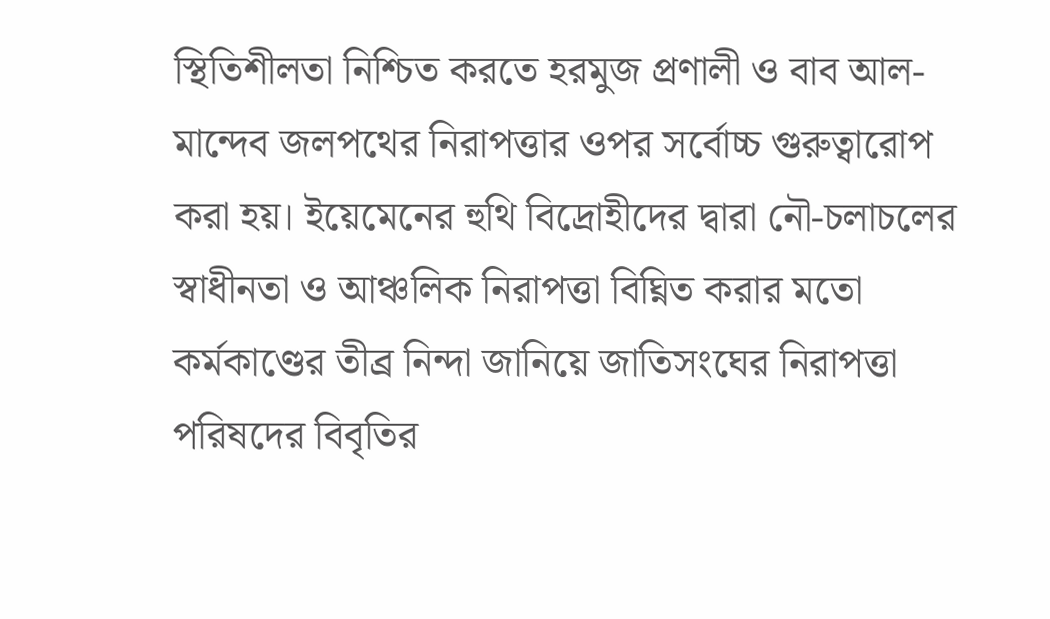স্থিতিশীলতা নিশ্চিত করতে হরমুজ প্রণালী ও বাব আল-মান্দেব জলপথের নিরাপত্তার ওপর সর্বোচ্চ গুরুত্বারোপ করা হয়। ইয়েমেনের হুথি বিদ্রোহীদের দ্বারা নৌ-চলাচলের স্বাধীনতা ও আঞ্চলিক নিরাপত্তা বিঘ্নিত করার মতো কর্মকাণ্ডের তীব্র নিন্দা জানিয়ে জাতিসংঘের নিরাপত্তা পরিষদের বিবৃতির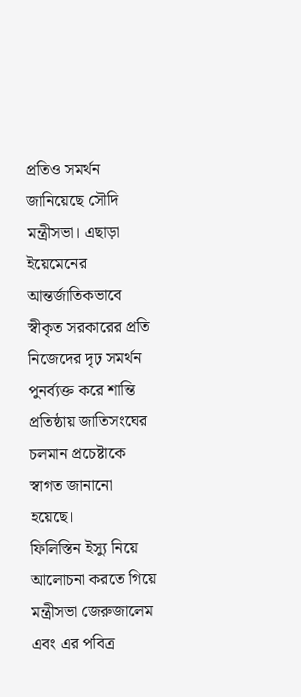প্রতিও সমর্থন জানিয়েছে সৌদি মন্ত্রীসভা। এছাড়া ইয়েমেনের আন্তর্জাতিকভাবে স্বীকৃত সরকারের প্রতি নিজেদের দৃঢ় সমর্থন পুনর্ব্যক্ত করে শান্তি প্রতিষ্ঠায় জাতিসংঘের চলমান প্রচেষ্টাকে স্বাগত জানানো হয়েছে।
ফিলিস্তিন ইস্যু নিয়ে আলোচনা করতে গিয়ে মন্ত্রীসভা জেরুজালেম এবং এর পবিত্র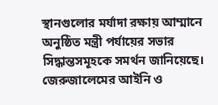স্থানগুলোর মর্যাদা রক্ষায় আম্মানে অনুষ্ঠিত মন্ত্রী পর্যায়ের সভার সিদ্ধান্তসমূহকে সমর্থন জানিয়েছে। জেরুজালেমের আইনি ও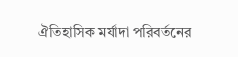ঐতিহাসিক মর্যাদা পরিবর্তনের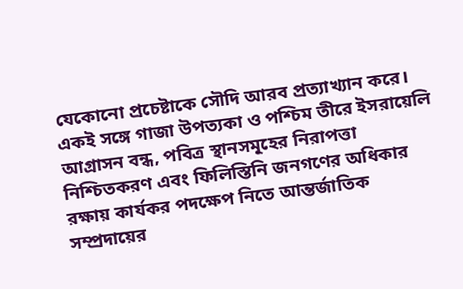যেকোনো প্রচেষ্টাকে সৌদি আরব প্রত্যাখ্যান করে। একই সঙ্গে গাজা উপত্যকা ও পশ্চিম তীরে ইসরায়েলি আগ্রাসন বন্ধ, পবিত্র স্থানসমূহের নিরাপত্তা নিশ্চিতকরণ এবং ফিলিস্তিনি জনগণের অধিকার রক্ষায় কার্যকর পদক্ষেপ নিতে আন্তর্জাতিক সম্প্রদায়ের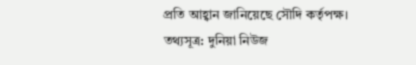প্রতি আহ্বান জানিয়েছে সৌদি কর্তৃপক্ষ।
তথ্যসূত্র: দুনিয়া নিউজ